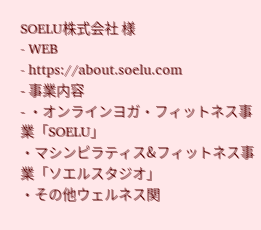SOELU株式会社 様
- WEB
- https://about.soelu.com
- 事業内容
- ・オンラインヨガ・フィットネス事業「SOELU」
・マシンピラティス&フィットネス事業「ソエルスタジオ」
・その他ウェルネス関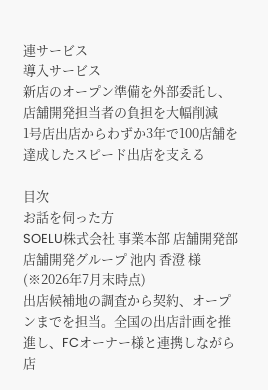連サービス
導入サービス
新店のオープン準備を外部委託し、店舗開発担当者の負担を大幅削減
1号店出店からわずか3年で100店舗を達成したスピード出店を支える

目次
お話を伺った方
SOELU株式会社 事業本部 店舗開発部 店舗開発グループ 池内 香澄 様(※2026年7月末時点)
出店候補地の調査から契約、オープンまでを担当。全国の出店計画を推進し、FCオーナー様と連携しながら店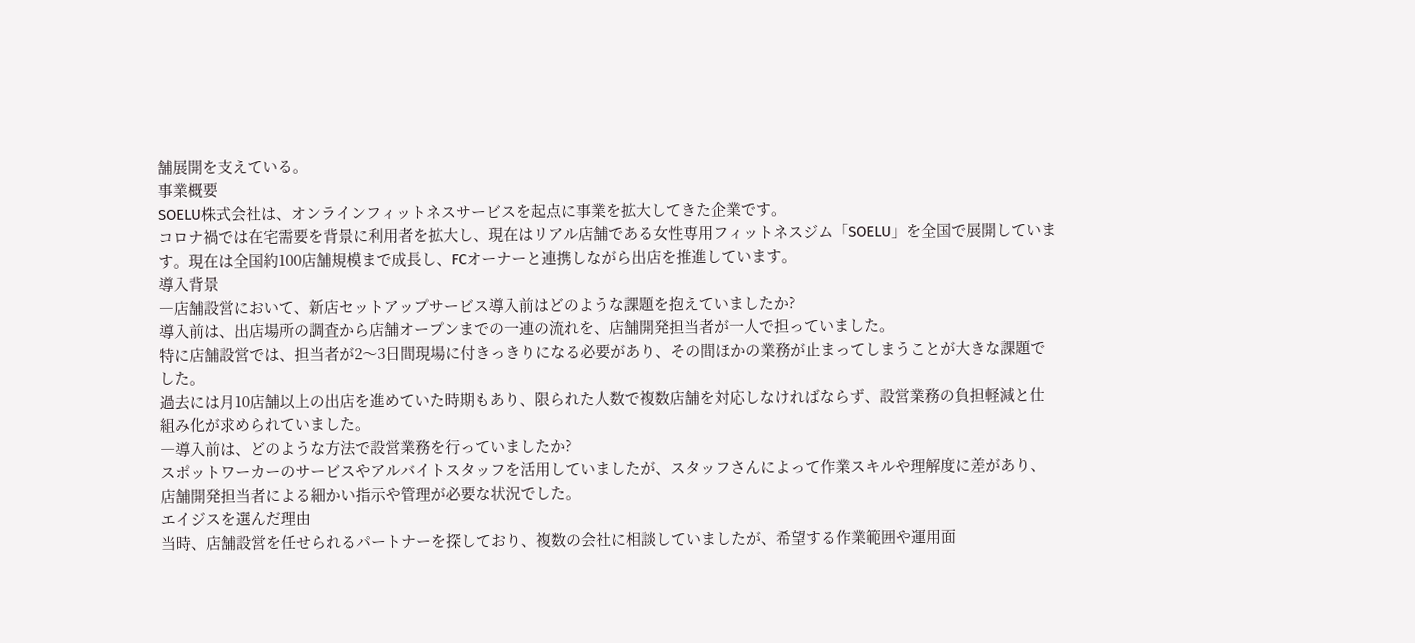舗展開を支えている。
事業概要
SOELU株式会社は、オンラインフィットネスサービスを起点に事業を拡大してきた企業です。
コロナ禍では在宅需要を背景に利用者を拡大し、現在はリアル店舗である女性専用フィットネスジム「SOELU」を全国で展開しています。現在は全国約100店舗規模まで成長し、FCオーナーと連携しながら出店を推進しています。
導入背景
―店舗設営において、新店セットアップサービス導入前はどのような課題を抱えていましたか?
導入前は、出店場所の調査から店舗オープンまでの一連の流れを、店舗開発担当者が一人で担っていました。
特に店舗設営では、担当者が2〜3日間現場に付きっきりになる必要があり、その間ほかの業務が止まってしまうことが大きな課題でした。
過去には月10店舗以上の出店を進めていた時期もあり、限られた人数で複数店舗を対応しなければならず、設営業務の負担軽減と仕組み化が求められていました。
―導入前は、どのような方法で設営業務を行っていましたか?
スポットワーカーのサービスやアルバイトスタッフを活用していましたが、スタッフさんによって作業スキルや理解度に差があり、店舗開発担当者による細かい指示や管理が必要な状況でした。
エイジスを選んだ理由
当時、店舗設営を任せられるパートナーを探しており、複数の会社に相談していましたが、希望する作業範囲や運用面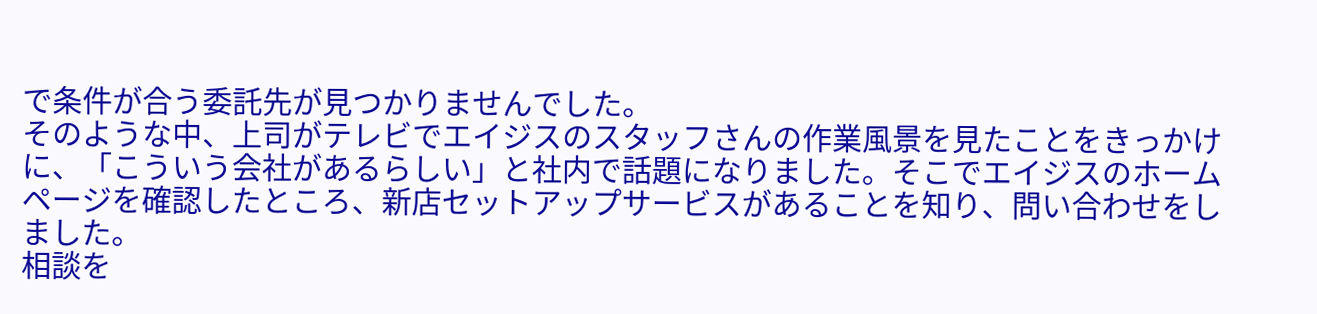で条件が合う委託先が見つかりませんでした。
そのような中、上司がテレビでエイジスのスタッフさんの作業風景を見たことをきっかけに、「こういう会社があるらしい」と社内で話題になりました。そこでエイジスのホームページを確認したところ、新店セットアップサービスがあることを知り、問い合わせをしました。
相談を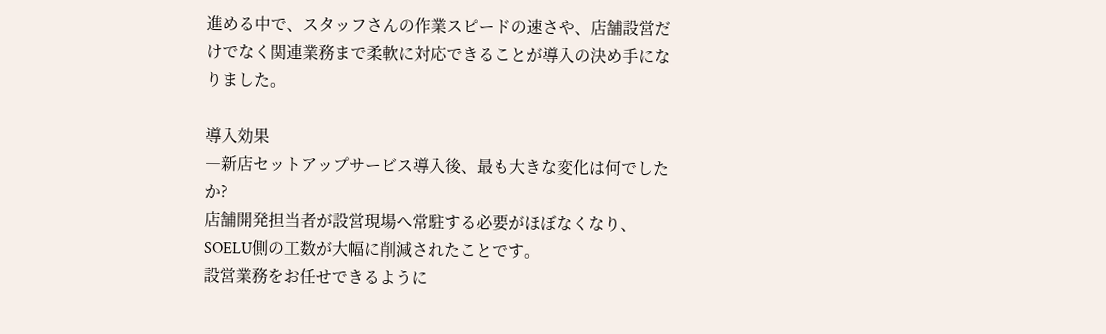進める中で、スタッフさんの作業スピードの速さや、店舗設営だけでなく関連業務まで柔軟に対応できることが導入の決め手になりました。

導入効果
―新店セットアップサービス導入後、最も大きな変化は何でしたか?
店舗開発担当者が設営現場へ常駐する必要がほぼなくなり、SOELU側の工数が大幅に削減されたことです。
設営業務をお任せできるように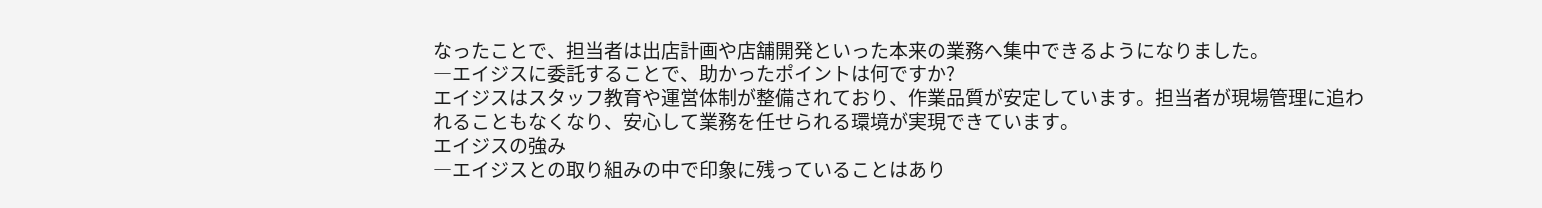なったことで、担当者は出店計画や店舗開発といった本来の業務へ集中できるようになりました。
―エイジスに委託することで、助かったポイントは何ですか?
エイジスはスタッフ教育や運営体制が整備されており、作業品質が安定しています。担当者が現場管理に追われることもなくなり、安心して業務を任せられる環境が実現できています。
エイジスの強み
―エイジスとの取り組みの中で印象に残っていることはあり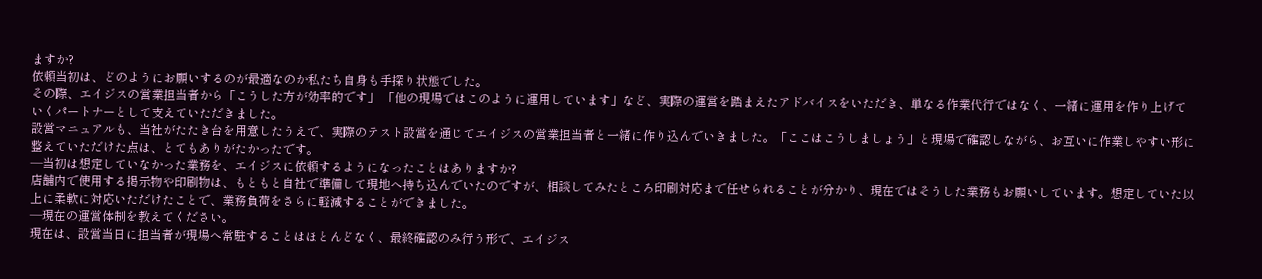ますか?
依頼当初は、どのようにお願いするのが最適なのか私たち自身も手探り状態でした。
その際、エイジスの営業担当者から「こうした方が効率的です」 「他の現場ではこのように運用しています」など、実際の運営を踏まえたアドバイスをいただき、単なる作業代行ではなく、一緒に運用を作り上げていくパートナーとして支えていただきました。
設営マニュアルも、当社がたたき台を用意したうえで、実際のテスト設営を通じてエイジスの営業担当者と一緒に作り込んでいきました。「ここはこうしましょう」と現場で確認しながら、お互いに作業しやすい形に整えていただけた点は、とてもありがたかったです。
―当初は想定していなかった業務を、エイジスに依頼するようになったことはありますか?
店舗内で使用する掲示物や印刷物は、もともと自社で準備して現地へ持ち込んでいたのですが、相談してみたところ印刷対応まで任せられることが分かり、現在ではそうした業務もお願いしています。想定していた以上に柔軟に対応いただけたことで、業務負荷をさらに軽減することができました。
―現在の運営体制を教えてください。
現在は、設営当日に担当者が現場へ常駐することはほとんどなく、最終確認のみ行う形で、エイジス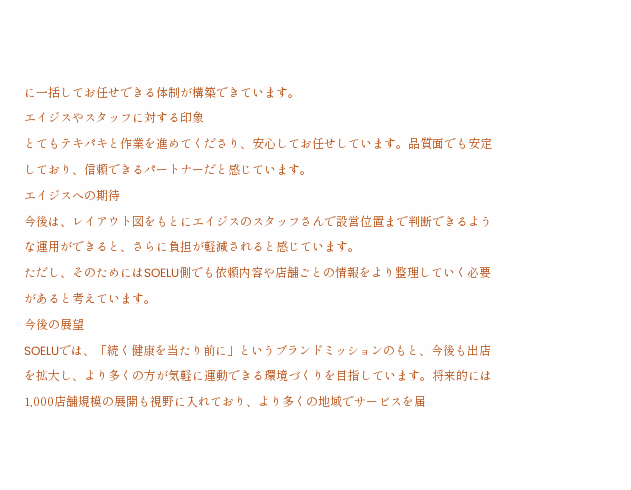に一括してお任せできる体制が構築できています。
エイジスやスタッフに対する印象
とてもテキパキと作業を進めてくださり、安心してお任せしています。品質面でも安定しており、信頼できるパートナーだと感じています。
エイジスへの期待
今後は、レイアウト図をもとにエイジスのスタッフさんで設営位置まで判断できるような運用ができると、さらに負担が軽減されると感じています。
ただし、そのためにはSOELU側でも依頼内容や店舗ごとの情報をより整理していく必要があると考えています。
今後の展望
SOELUでは、「続く健康を当たり前に」というブランドミッションのもと、今後も出店を拡大し、より多くの方が気軽に運動できる環境づくりを目指しています。将来的には1,000店舗規模の展開も視野に入れており、より多くの地域でサービスを届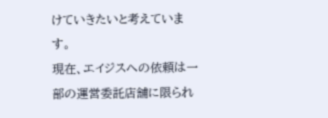けていきたいと考えています。
現在、エイジスへの依頼は一部の運営委託店舗に限られ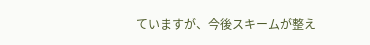ていますが、今後スキームが整え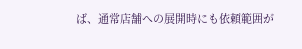ば、通常店舗への展開時にも依頼範囲が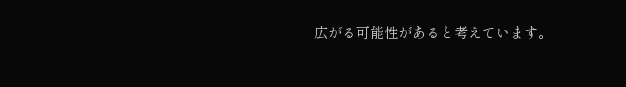広がる可能性があると考えています。